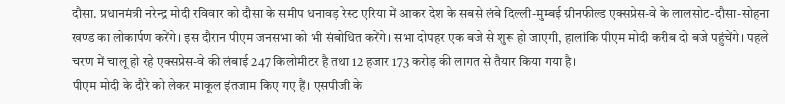दौसा. प्रधानमंत्री नरेन्द्र मोदी रविवार को दौसा के समीप धनावड़ रेस्ट एरिया में आकर देश के सबसे लंबे दिल्ली-मुम्बई ग्रीनफील्ड एक्सप्रेस-वे के लालसोट-दौसा-सोहना खण्ड का लोकार्पण करेंगे। इस दौरान पीएम जनसभा को भी संबोधित करेंगे। सभा दोपहर एक बजे से शुरू हो जाएगी, हालांकि पीएम मोदी करीब दो बजे पहुंचेंगे। पहले चरण में चालू हो रहे एक्सप्रेस-वे की लंबाई 247 किलोमीटर है तथा 12 हजार 173 करोड़ की लागत से तैयार किया गया है।
पीएम मोदी के दौरे को लेकर माकूल इंतजाम किए गए हैं। एसपीजी के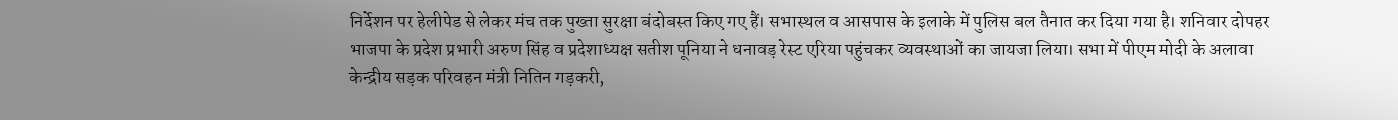निर्देशन पर हेलीपेड से लेकर मंच तक पुख्ता सुरक्षा बंदोबस्त किए गए हैं। सभास्थल व आसपास के इलाके में पुलिस बल तैनात कर दिया गया है। शनिवार दोपहर भाजपा के प्रदेश प्रभारी अरुण सिंह व प्रदेशाध्यक्ष सतीश पूनिया ने धनावड़ रेस्ट एरिया पहुंचकर व्यवस्थाओं का जायजा लिया। सभा में पीएम मोदी के अलावा केन्द्रीय सड़क परिवहन मंत्री नितिन गड़करी,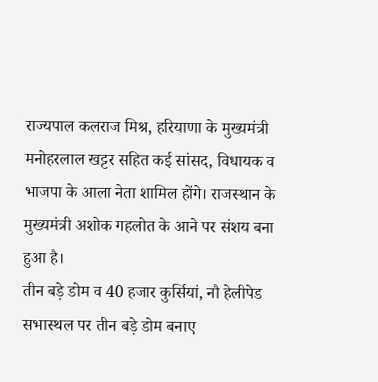राज्यपाल कलराज मिश्र, हरियाणा के मुख्यमंत्री मनोहरलाल खट्टर सहित कई सांसद, विधायक व भाजपा के आला नेता शामिल होंगे। राजस्थान के मुख्यमंत्री अशोक गहलोत के आने पर संशय बना हुआ है।
तीन बड़े डोम व 40 हजार कुर्सियां, नौ हेलीपेड
सभास्थल पर तीन बड़े डोम बनाए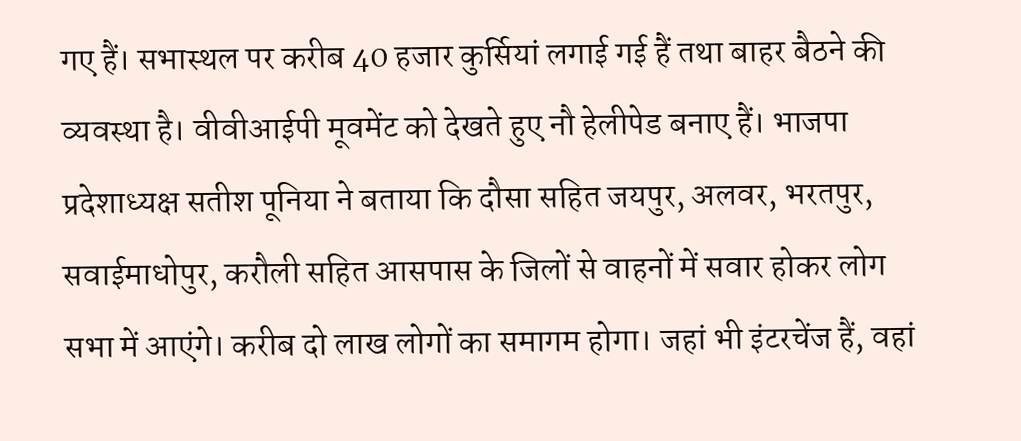गए हैं। सभास्थल पर करीब 40 हजार कुर्सियां लगाई गई हैं तथा बाहर बैठने की व्यवस्था है। वीवीआईपी मूवमेंट को देखते हुए नौ हेलीपेड बनाए हैं। भाजपा प्रदेशाध्यक्ष सतीश पूनिया ने बताया कि दौसा सहित जयपुर, अलवर, भरतपुर, सवाईमाधोपुर, करौली सहित आसपास के जिलों से वाहनों में सवार होकर लोग सभा में आएंगे। करीब दो लाख लोगों का समागम होगा। जहां भी इंटरचेंज हैं, वहां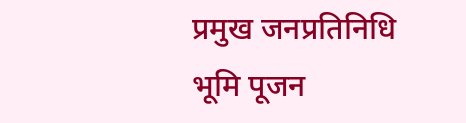प्रमुख जनप्रतिनिधि भूमि पूजन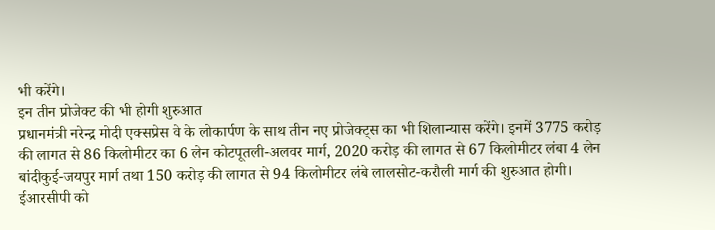भी करेंगे।
इन तीन प्रोजेक्ट की भी होगी शुरुआत
प्रधानमंत्री नरेन्द्र मोदी एक्सप्रेस वे के लोकार्पण के साथ तीन नए प्रोजेक्ट्स का भी शिलान्यास करेंगे। इनमें 3775 करोड़ की लागत से 86 किलोमीटर का 6 लेन कोटपूतली-अलवर मार्ग, 2020 करोड़ की लागत से 67 किलोमीटर लंबा 4 लेन बांदीकुई-जयपुर मार्ग तथा 150 करोड़ की लागत से 94 किलोमीटर लंबे लालसोट-करौली मार्ग की शुरुआत होगी।
ईआरसीपी को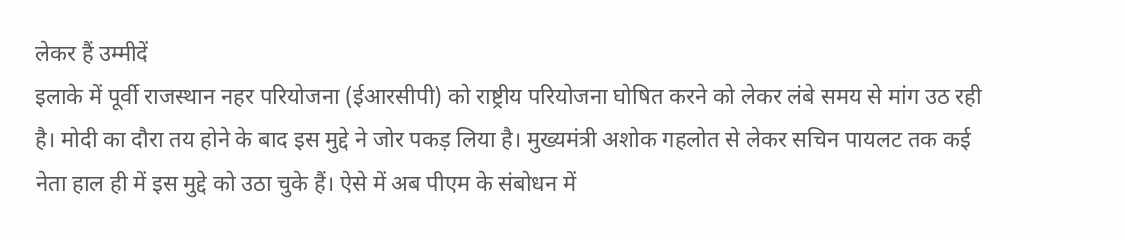लेकर हैं उम्मीदें
इलाके में पूर्वी राजस्थान नहर परियोजना (ईआरसीपी) को राष्ट्रीय परियोजना घोषित करने को लेकर लंबे समय से मांग उठ रही है। मोदी का दौरा तय होने के बाद इस मुद्दे ने जोर पकड़ लिया है। मुख्यमंत्री अशोक गहलोत से लेकर सचिन पायलट तक कई नेता हाल ही में इस मुद्दे को उठा चुके हैं। ऐसे में अब पीएम के संबोधन में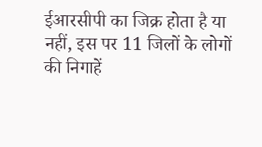ईआरसीपी का जिक्र होता है या नहीं, इस पर 11 जिलों के लोगों की निगाहें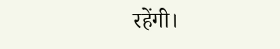रहेंगी।